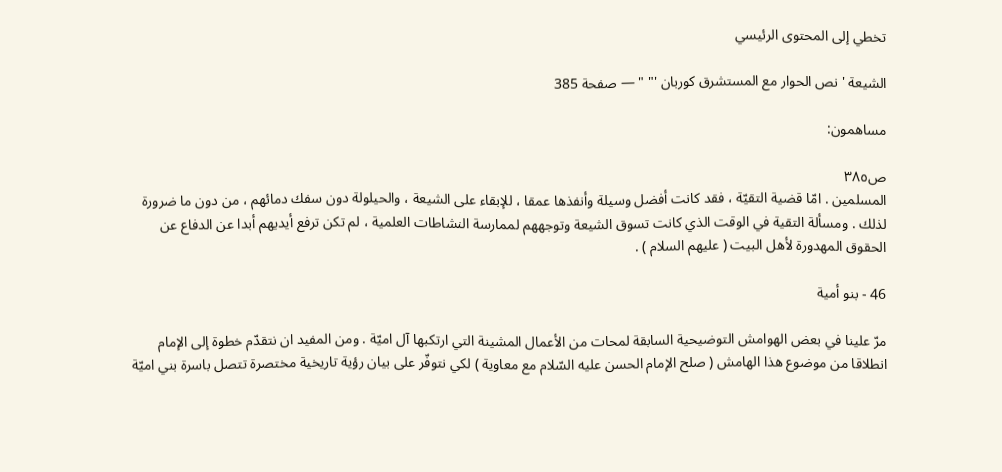تخطي إلى المحتوى الرئيسي

الشيعة ' نص الحوار مع المستشرق كوربان '" " — صفحة 385

مساهمون:

ص٣٨٥
المسلمين . امّا قضية التقيّة ، فقد كانت أفضل وسيلة وأنفذها عمقا ، للإبقاء على الشيعة ، والحيلولة دون سفك دمائهم ، من دون ما ضرورة لذلك . ومسألة التقية في الوقت الذي كانت تسوق الشيعة وتوجههم لممارسة النشاطات العلمية ، لم تكن ترفع أيديهم أبدا عن الدفاع عن الحقوق المهدورة لأهل البيت ( عليهم السلام ) .

46 - بنو أمية

مرّ علينا في بعض الهوامش التوضيحية السابقة لمحات من الأعمال المشينة التي ارتكبها آل اميّة . ومن المفيد ان نتقدّم خطوة إلى الإمام انطلاقا من موضوع هذا الهامش ( صلح الإمام الحسن عليه السّلام مع معاوية ) لكي نتوفّر على بيان رؤية تاريخية مختصرة تتصل باسرة بني اميّة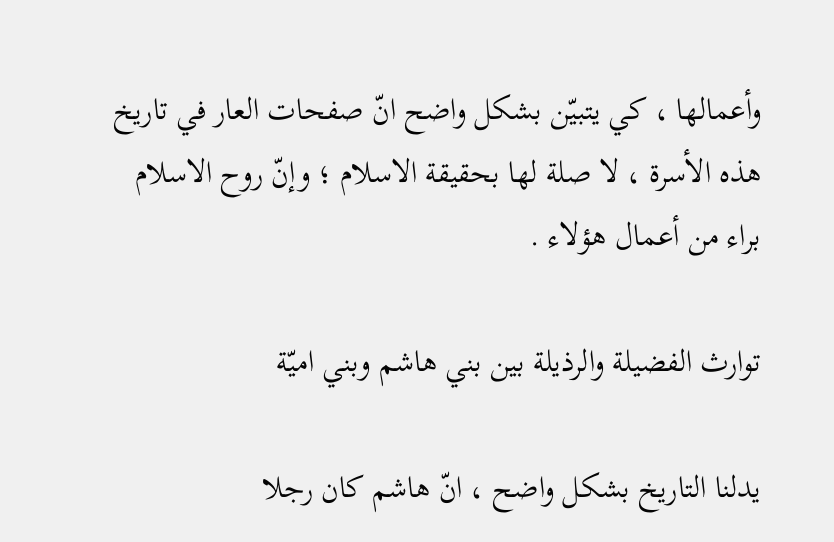وأعمالها ، كي يتبيّن بشكل واضح انّ صفحات العار في تاريخ هذه الأسرة ، لا صلة لها بحقيقة الاسلام ؛ وإنّ روح الاسلام براء من أعمال هؤلاء .

توارث الفضيلة والرذيلة بين بني هاشم وبني اميّة

يدلنا التاريخ بشكل واضح ، انّ هاشم كان رجلا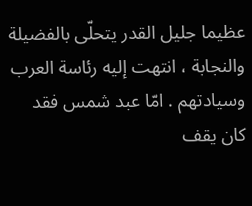عظيما جليل القدر يتحلّى بالفضيلة والنجابة ، انتهت إليه رئاسة العرب وسيادتهم . امّا عبد شمس فقد كان يقف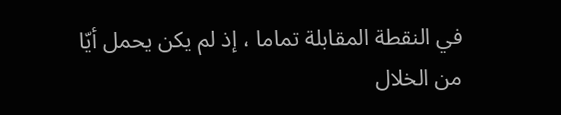في النقطة المقابلة تماما ، إذ لم يكن يحمل أيّا من الخلال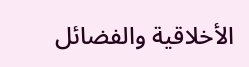الأخلاقية والفضائل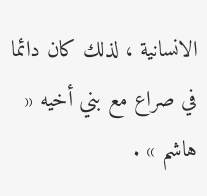الانسانية ، لذلك كان دائما في صراع مع بني أخيه « هاشم » .